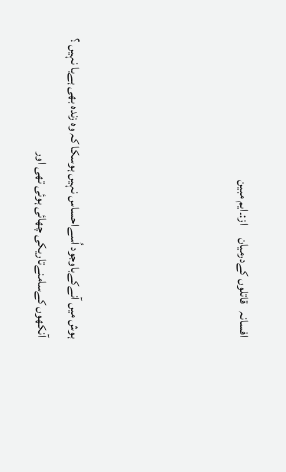افسانہ   قاتلوں کےدرمیان     از:۔ایم مبین




ہوش میں آنےکےباوجود اُسےاحساس نہیں ہوسکا کہ وہ زندہ بھی ہےیا نہیں ؟
آنکھوں کےسامنےتاریکی چھائی ہوئی تھی اور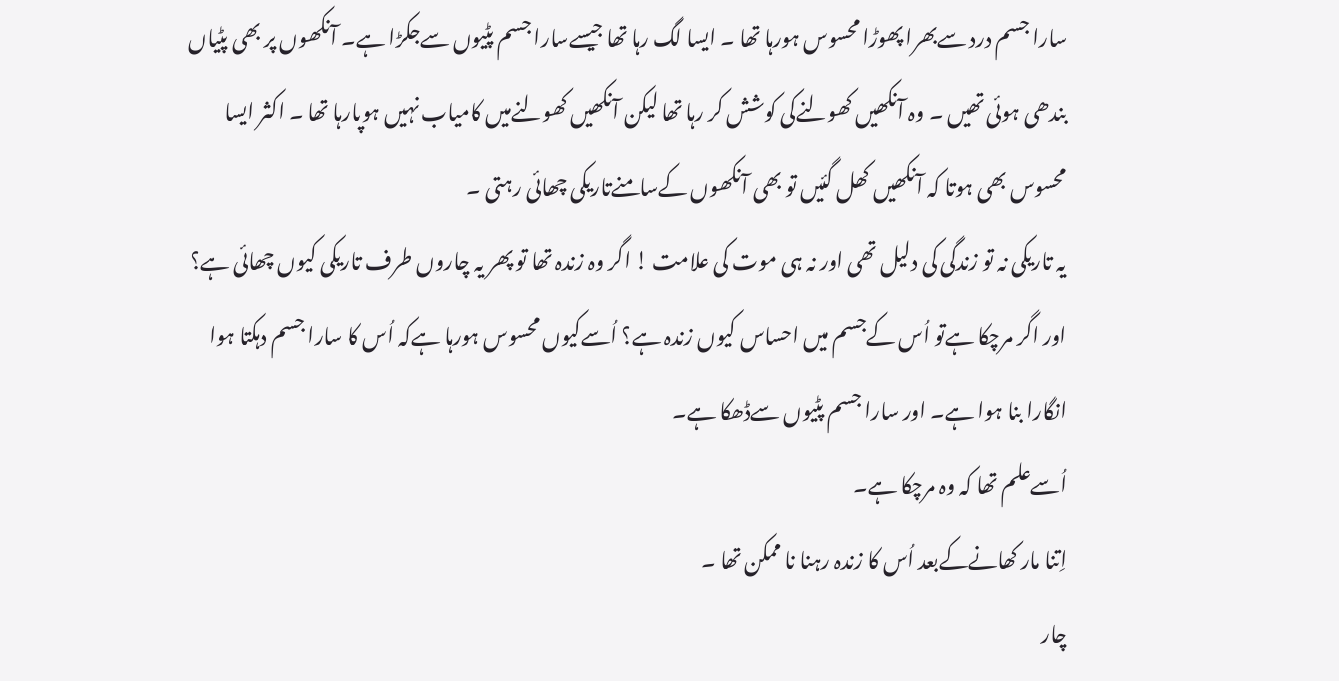سارا جسم درد سےبھرا پھوڑا محسوس ہورہا تھا ۔ ایسا لگ رہا تھا جیسےسارا جسم پٹیوں سےجکڑا ہے۔ آنکھوں پر بھی پٹیاں بندھی ہوئی تھیں ۔ وہ آنکھیں کھولنےکی کوشش کر رہا تھا لیکن آنکھیں کھولنےمیں کامیاب نہیں ہوپارہا تھا ۔ اکثر ایسا محسوس بھی ہوتا کہ آنکھیں کھل گئیں تو بھی آنکھوں کےسامنےتاریکی چھائی رہتی ۔
یہ تاریکی نہ تو زندگی کی دلیل تھی اور نہ ہی موت کی علامت ! اگر وہ زندہ تھا تو پھر یہ چاروں طرف تاریکی کیوں چھائی ہے؟ اور اگر مرچکا ہےتو اُس کےجسم میں احساس کیوں زندہ ہے؟ اُسےکیوں محسوس ہورہا ہےکہ اُس کا سارا جسم دہکتا ہوا انگارا بنا ہوا ہے۔ اور سارا جسم پٹیوں سےڈھکا ہے۔
اُسےعلم تھا کہ وہ مرچکا ہے۔
اِتنا مار کھانےکےبعد اُس کا زندہ رہنا نا ممکن تھا ۔
چار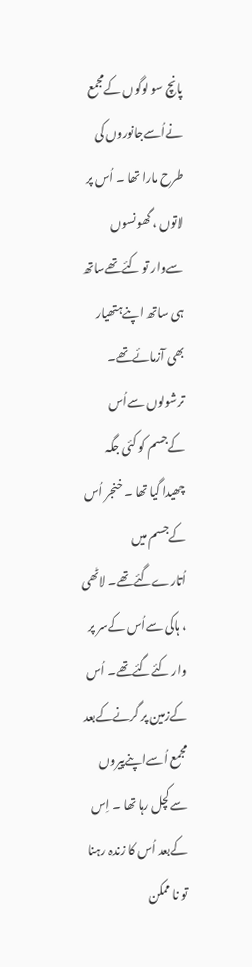پانچ سو لوگوں کےمجمع نےاُسےجانوروں کی طرح مارا تھا ۔ اُس پر لاتوں ، گھونسوں سےوار تو کئےتھےساتھ ہی ساتھ اپنےہتھیار بھی آزمائےتھے۔
ترشولوں سےاُس کےجسم کو کئی جگہ چھیدا گیا تھا ۔ خنجر اُس کےجسم میں اُتارےگئےتھے۔ لاٹھی ، ہاکی سےاُس کےسر پر وار کئےگئےتھے۔ اُس کےزمین پر گرنےکےبعد مجمع اُسےاپنےپیروں سےکچل رہا تھا ۔ اِس کےبعد اُس کا زندہ رہنا تو نا ممکن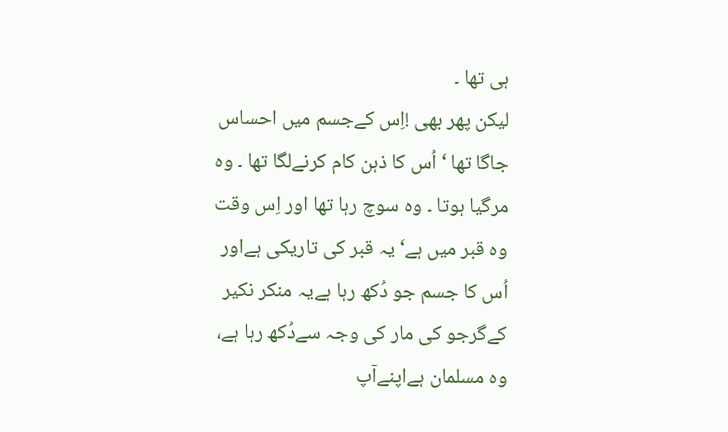ہی تھا ۔
لیکن پھر بھی !اِس کےجسم میں احساس جاگا تھا ‘ اُس کا ذہن کام کرنےلگا تھا ۔ وہ مرگیا ہوتا ۔ وہ سوچ رہا تھا اور اِس وقت وہ قبر میں ہے‘ یہ قبر کی تاریکی ہےاور اُس کا جسم جو دُکھ رہا ہےیہ منکر نکیر کےگرجو کی مار کی وجہ سےدُکھ رہا ہے، وہ مسلمان ہےاپنےآپ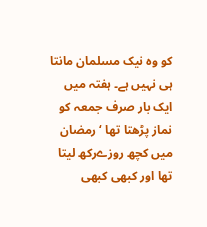کو وہ نیک مسلمان مانتا ہی نہیں ہے۔ ہفتہ میں ایک بار صرف جمعہ کو نماز پڑھتا تھا ‘ رمضان میں کچھ روزےرکھ لیتا تھا اور کبھی کبھی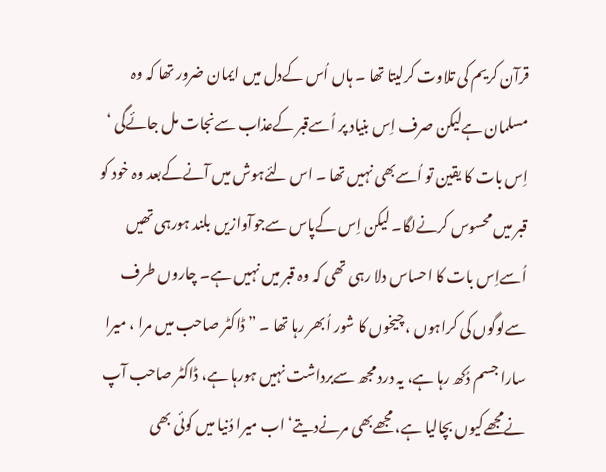قرآن کریم کی تلاوت کرلیتا تھا ۔ ہاں اُس کےدل میں ایمان ضرور تھا کہ وہ مسلمان ہےلیکن صرف اِس بنیاد پر اُسےقبر کےعذاب سےنجات مل جائےگی ‘ اِس بات کا یقین تو اُسےبھی نہیں تھا ۔ اس لئےہوش میں آنےکےبعد وہ خود کو قبر میں محسوس کرنےلگا۔ لیکن اِس کےپاس سےجوآوازیں بلند ہورہی تھیں اُسےاِس بات کا احساس دلا رہی تھی کہ وہ قبر میں نہیں ہے۔ چاروں طرف سےلوگوں کی کراہوں ، چیخوں کا شور اُبھر رہا تھا ۔ ” ڈاکٹر صاحب میں مرا ، میرا سارا جسم دُکھ رہا ہے، یہ درد مجھ سےبرداشت نہیں ہورہا ہے، ڈاکٹر صاحب آپ نےمجھےکیوں بچالیا ہے، مجھےبھی مرنےدیتے‘ اب میرا دُنیا میں کوئی بھی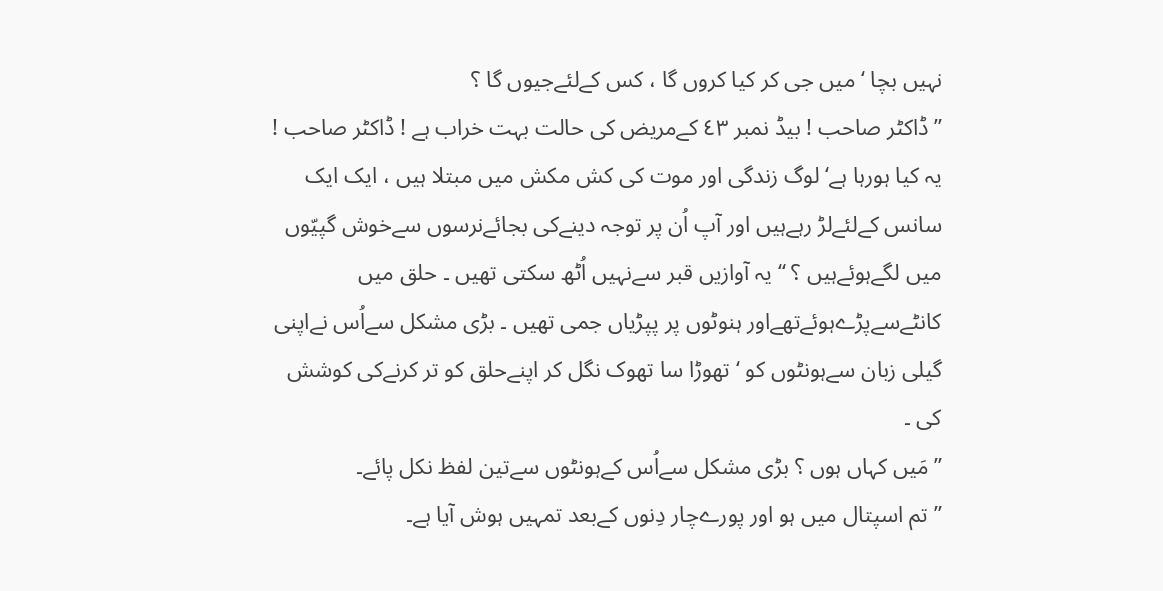نہیں بچا ‘ میں جی کر کیا کروں گا ، کس کےلئےجیوں گا ؟
” ڈاکٹر صاحب ! بیڈ نمبر ٤٣ کےمریض کی حالت بہت خراب ہے ! ڈاکٹر صاحب ! یہ کیا ہورہا ہے‘ لوگ زندگی اور موت کی کش مکش میں مبتلا ہیں ، ایک ایک سانس کےلئےلڑ رہےہیں اور آپ اُن پر توجہ دینےکی بجائےنرسوں سےخوش گپیّوں میں لگےہوئےہیں ؟ “ یہ آوازیں قبر سےنہیں اُٹھ سکتی تھیں ۔ حلق میں کانٹےسےپڑےہوئےتھےاور ہنوٹوں پر پپڑیاں جمی تھیں ۔ بڑی مشکل سےاُس نےاپنی گیلی زبان سےہونٹوں کو ‘ تھوڑا سا تھوک نگل کر اپنےحلق کو تر کرنےکی کوشش کی ۔
” مَیں کہاں ہوں ؟ بڑی مشکل سےاُس کےہونٹوں سےتین لفظ نکل پائے۔
” تم اسپتال میں ہو اور پورےچار دِنوں کےبعد تمہیں ہوش آیا ہے۔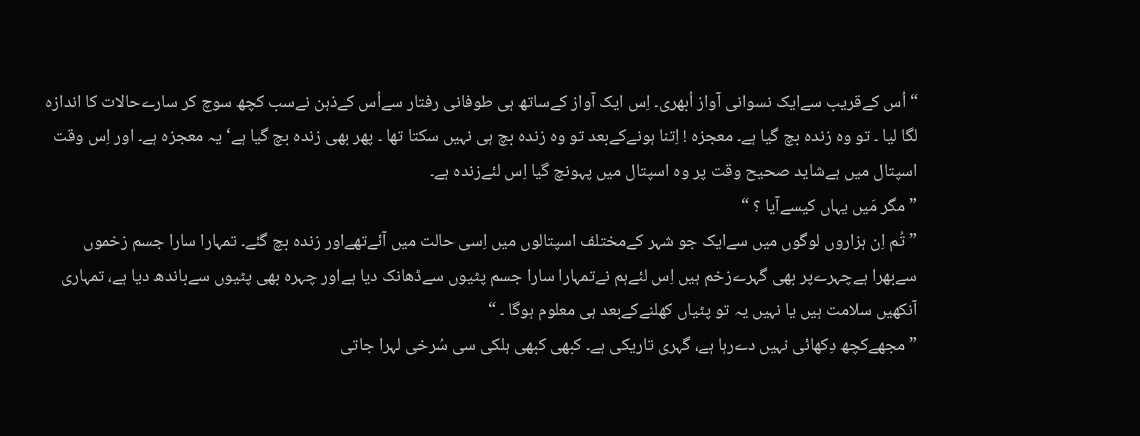“ اُس کےقریب سےایک نسوانی آواز اُبھری۔ اِس ایک آواز کےساتھ ہی طوفانی رفتار سےاُس کےذہن نےسب کچھ سوچ کر سارےحالات کا اندازہ لگا لیا ۔ تو وہ زندہ بچ گیا ہے۔ معجزہ ! اِتنا ہونےکےبعد تو وہ زندہ بچ ہی نہیں سکتا تھا ۔ پھر بھی زندہ بچ گیا ہے‘ یہ معجزہ ہے۔ اور اِس وقت اسپتال میں ہےشاید صحیح وقت پر وہ اسپتال میں پہونچ گیا اِس لئےزندہ ہے۔
” مگر مَیں یہاں کیسےآیا ؟ “
” تُم اِن ہزاروں لوگوں میں سےایک جو شہر کےمختلف اسپتالوں میں اِسی حالت میں آئےتھےاور زندہ بچ گئے۔ تمہارا سارا جسم زخموں سےبھرا ہےچہرےپر بھی گہرےزخم ہیں اِس لئےہم نےتمہارا سارا جسم پٹیوں سےڈھانک دیا ہےاور چہرہ بھی پٹیوں سےباندھ دیا ہے، تمہاری آنکھیں سلامت ہیں یا نہیں یہ تو پٹیاں کھلنےکےبعد ہی معلوم ہوگا ۔ “
” مجھےکچھ دِکھائی نہیں دےرہا ہے، گہری تاریکی ہے۔ کبھی کبھی ہلکی سی سُرخی لہرا جاتی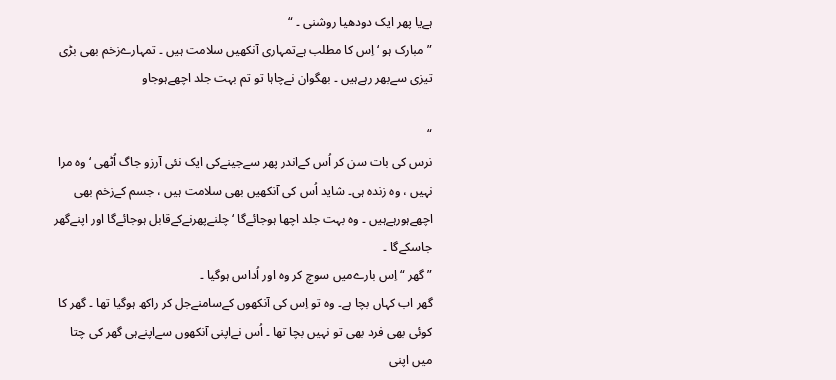ہےیا پھر ایک دودھیا روشنی ۔ “
” مبارک ہو ‘ اِس کا مطلب ہےتمہاری آنکھیں سلامت ہیں ۔ تمہارےزخم بھی بڑی تیزی سےبھر رہےہیں ۔ بھگوان نےچاہا تو تم بہت جلد اچھےہوجاو

“
نرس کی بات سن کر اُس کےاندر پھر سےجینےکی ایک نئی آرزو جاگ اُٹھی ‘ وہ مرا نہیں ، وہ زندہ ہی۔ شاید اُس کی آنکھیں بھی سلامت ہیں ، جسم کےزخم بھی اچھےہورہےہیں ۔ وہ بہت جلد اچھا ہوجائےگا ‘ چلنےپھرنےکےقابل ہوجائےگا اور اپنےگھر جاسکےگا ۔
” گھر “ اِس بارےمیں سوچ کر وہ اور اُداس ہوگیا ۔
گھر اب کہاں بچا ہے۔ وہ تو اِس کی آنکھوں کےسامنےجل کر راکھ ہوگیا تھا ۔ گھر کا کوئی بھی فرد بھی تو نہیں بچا تھا ۔ اُس نےاپنی آنکھوں سےاپنےہی گھر کی چتا میں اپنی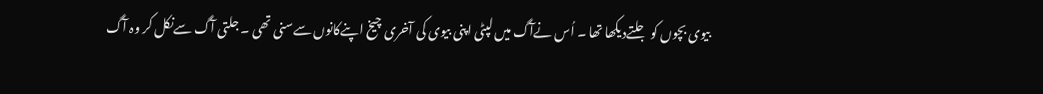بیوی بچوں کو جلتےدیکھا تھا ۔ اُس نےآگ میں لپٹی اپنی بیوی کی آخری چیخ اپنےکانوں سےسنی تھی ۔ جلتی آگ سےنکل کر وہ آگ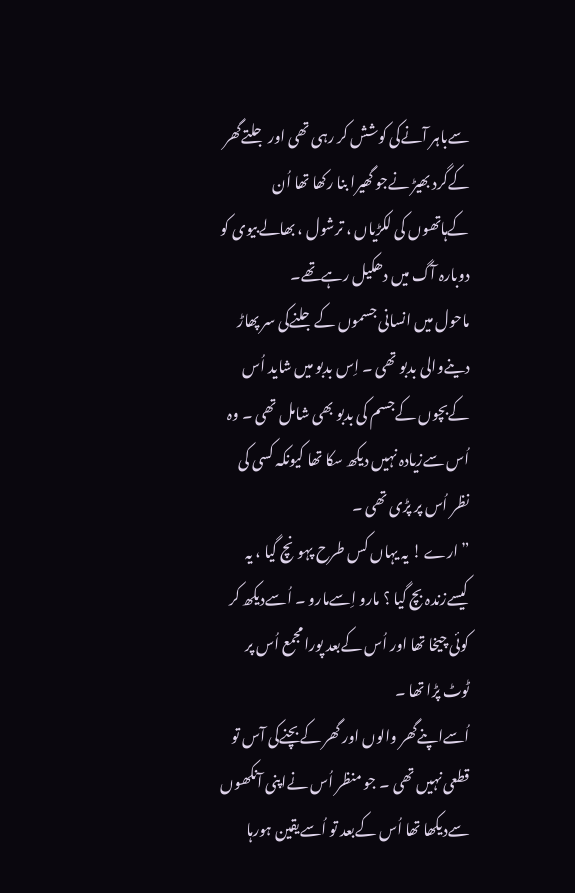سےباہر آنےکی کوشش کر رہی تھی اور جلتےگھر کےگرد بھیڑ نےجو گھیرا بنا رکھا تھا اُن کےہاتھوں کی لکڑیاں ، ترشول ، بھالےبیوی کو دوبارہ آگ میں دھکیل رہےتھے۔
ماحول میں انسانی جسموں کےجلنےکی سر پھاڑ دینےوالی بدبو تھی ۔ اِس بدبو میں شاید اُس کےبچوں کےجسم کی بدبو بھی شامل تھی ۔ وہ اُس سےزیادہ نہیں دیکھ سکا تھا کیونکہ کسی کی نظر اُس پر پڑی تھی ۔
” ارے ! یہ یہاں کس طرح پہونچ گیا ، یہ کیسےزندہ بچ گیا ؟ مارو اِسےمارو ۔ اُسےدیکھ کر کوئی چیخا تھا اور اُس کےبعد پورا مجمع اُس پر ٹوٹ پڑا تھا ۔
اُسےاپنےگھر والوں اور گھر کےبچنےکی آس تو قطعی نہیں تھی ۔ جو منظر اُس نےاپنی آنکھوں سےدیکھا تھا اُس کےبعد تو اُسےیقین ہورہا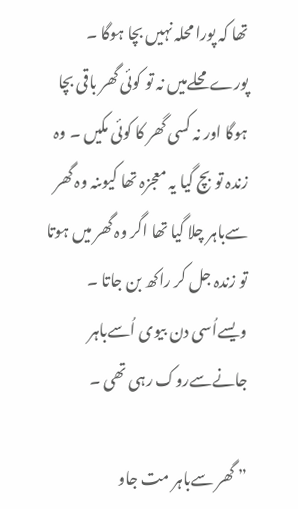تھا کہ پورا محلہ نہیں بچا ہوگا ۔ پورےمحلےمیں نہ تو کوئی گھر باقی بچا ہوگا اور نہ کسی گھر کا کوئی مکیں ۔ وہ زندہ تو بچ گیا یہ معجزہ تھا کیوںنہ وہ گھر سےباہر چلا گیا تھا اگر وہ گھر میں ہوتا تو زندہ جل کر راکھ بن جاتا ۔ ویسےاُسی دن بیوی اُسےباہر جانےسےروک رہی تھی ۔

” گھر سےباہر مت جاو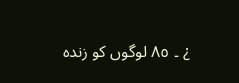¿ ۔ ٨٥ لوگوں کو زندہ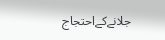جلانےکےاحتجاج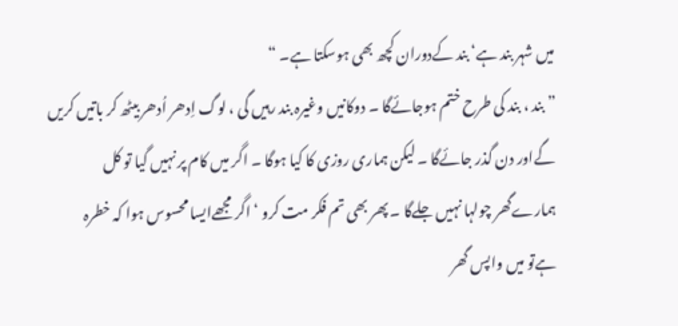میں شہر بند ہے‘ بند کےدوران کچھ بھی ہوسکتا ہے۔ “
” بند ، بند کی طرح ختم ہوجائےگا ۔ دوکانیں وغیرہ بند رہیں گی ، لوگ اِدھر اُدھر بیٹھ کر باتیں کریں گےاور دن گذر جائےگا ۔ لیکن ہماری روزی کا کیا ہوگا ۔ اگر میں کام پر نہیں گیا تو کل ہمارےگھر چولہا نہیں جلےگا ۔ پھر بھی تم فکر مت کرو ‘ اگر مجھےایسا محسوس ہوا کہ خطرہ ہےتو میں واپس گھر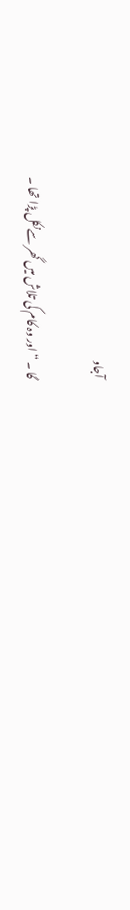آجاو

گا ۔ “ اور وہ کام کی تلاش میں گھر سےنکل پڑا تھا ۔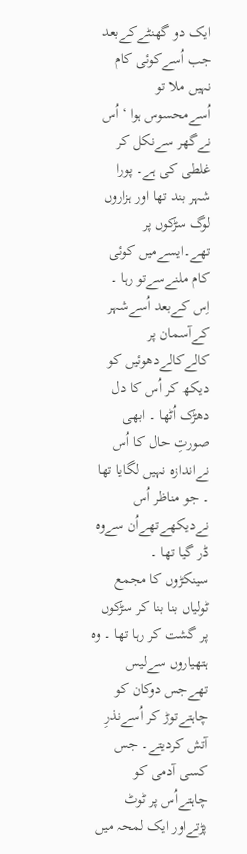ایک دو گھنٹےکےبعد جب اُسےکوئی کام نہیں ملا تو اُسےمحسوس ہوا ‘ اُس نےگھر سےنکل کر غلطی کی ہے۔ پورا شہر بند تھا اور ہزاروں لوگ سڑکوں پر تھے۔ایسےمیں کوئی کام ملنےسےتو رہا ۔ اِس کےبعد اُسےشہر کےآسمان پر کالےکالےدھوئیں کو دیکھ کر اُس کا دل دھڑک اُٹھا ۔ ابھی صورتِ حال کا اُس نےاندازہ نہیں لگایا تھا ۔ جو مناظر اُس نےدیکھےتھےاُن سےوہ ڈر گیا تھا ۔
سینکڑوں کا مجمع ٹولیاں بنا بنا کر سڑکوں پر گشت کر رہا تھا ۔ وہ ہتھیاروں سےلیس تھےجس دوکان کو چاہتےتوڑ کر اُسےنذرِ آتش کردیتے۔ جس کسی آدمی کو چاہتےاُس پر ٹوٹ پڑتےاور ایک لمحہ میں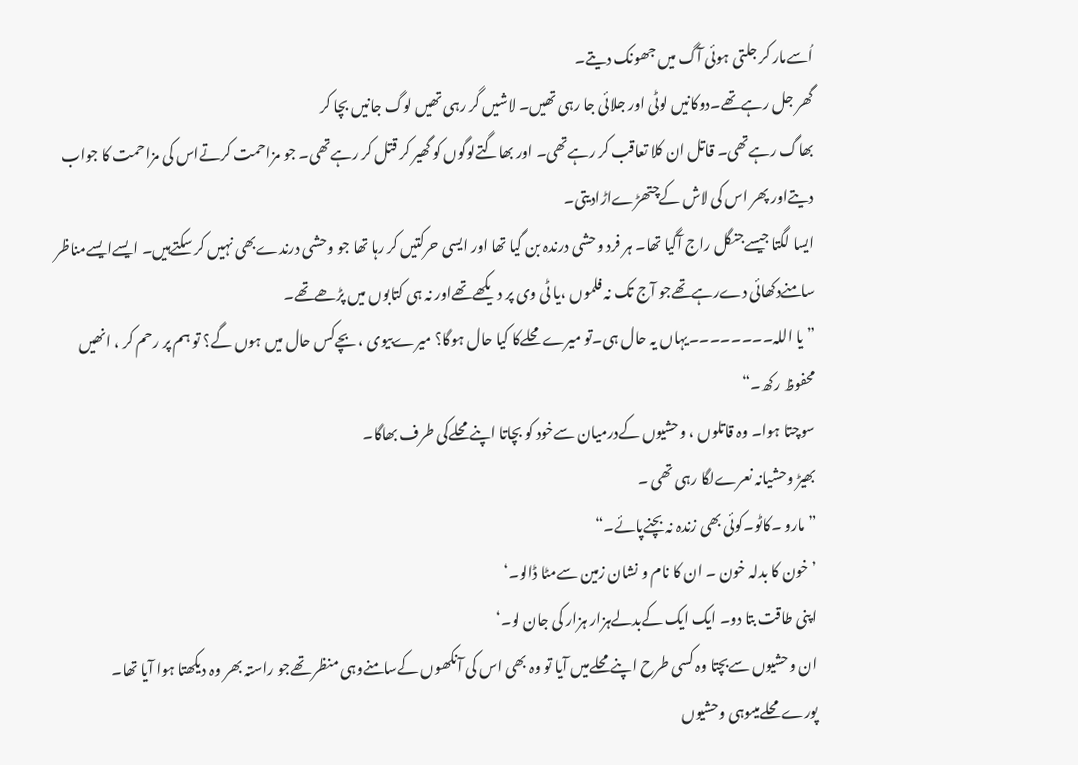اُسےمار کر جلتی ہوئی آگ میں جھونک دیتے۔
گھر جل رہےتھے۔دوکانیں لوٹی اور جلائی جا رہی تھیں۔ لاشیں گر رہی تھیں لوگ جانیں بچا کر
بھاگ رہےتھی۔ قاتل ان کلا تعاقب کر رہےتھی۔ اور بھاگتےلوگوں کو گھیر کر قتل کر رہےتھی۔ جو مزاحمت کرتےاس کی مزاحمت کا جواب دیتےاور پھر اس کی لاش کےچتھڑےاڑادیتی۔
ایسا لگتا جیسےجنگل راج آگیا تھا۔ ہر فرد وحشی درندہ بن گیا تھا اور ایسی حرکتیں کر رہا تھا جو وحشی درندےبھی نہیں کر سکتےہیں۔ ایسےایسےمناظر سامنےدکھائی دےرہےتھےجو آج تک نہ فلموں ،یا ٹی وی پر دیکھےتھےاور نہ ہی کتابوں میں پڑھےتھے۔
” یا اللہ۔۔۔۔۔۔۔۔یہاں یہ حال ہی۔تو میرےمحلےکا کیا حال ہوگا؟ میرےبیوی ، بچےکس حال میں ہوں گے؟ تو ہم پر رحم کر ، انھیں محفوظ رکھ۔“
سوچتا ہوا۔ وہ قاتلوں ، وحشیوں کےدرمیان سےخود کو بچاتا اپنےمحلےکی طرف بھاگا۔
بھیڑ وحشیانہ نعرےلگا رہی تھی ۔
”مارو ۔کاٹو۔کوئی بھی زندہ نہ بچنےپائے۔“
’خون کا بدلہ خون ۔ ان کا نام و نشان زمین سےمٹا ڈالو۔‘
اپنی طاقت بتا دو۔ ایک ایک کےبدلےہزار ہزار کی جان لو۔‘
ان وحشیوں سےبچتا وہ کسی طرح اپنےمحلےمیں آیا تو وہ بھی اس کی آنکھوں کےسامنےوہی منظر تھےجو راستہ بھر وہ دیکھتا ہوا آیا تھا۔
پورےمحلےمیںوہی وحشیوں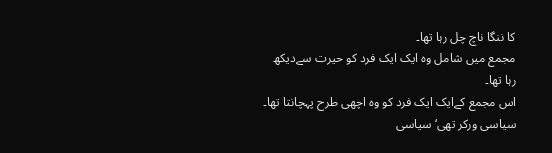کا ننگا ناچ چل رہا تھا۔
مجمع میں شامل وہ ایک ایک فرد کو حیرت سےدیکھ رہا تھا۔
اس مجمع کےایک ایک فرد کو وہ اچھی طرح پہچانتا تھا۔
سیاسی ورکر تھی‘سیاسی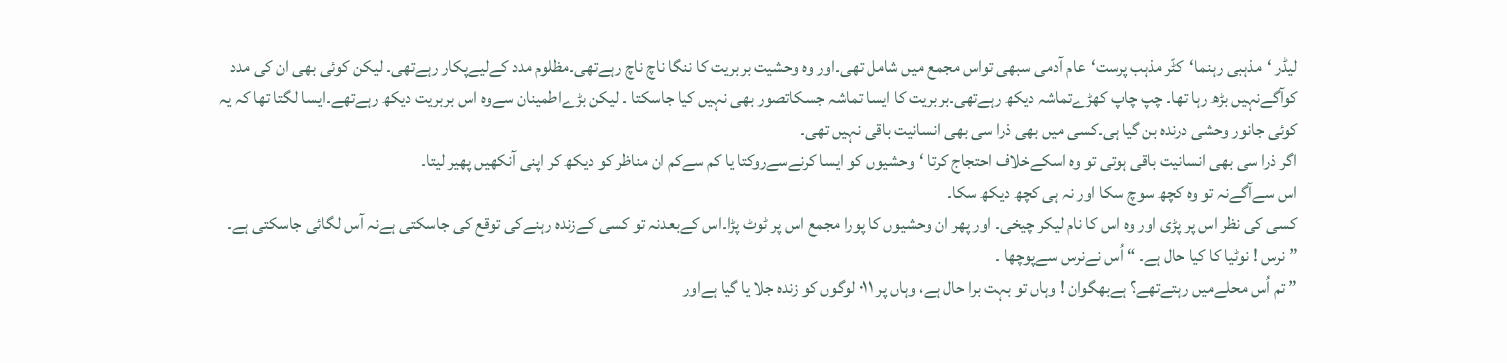لیڈر ‘مذہبی رہنما‘کٹّر مذہب پرست‘عام آدمی سبھی تواس مجمع میں شامل تھی۔اور وہ وحشیت بربریت کا ننگا ناچ ناچ رہےتھی۔مظلوم مدد کےلیےپکار رہےتھی۔ لیکن کوئی بھی ان کی مدد کوآگےنہیں بڑھ رہا تھا۔ چپ چاپ کھڑےتماشہ دیکھ رہےتھی۔بربریت کا ایسا تماشہ جسکاتصور بھی نہیں کیا جاسکتا ۔ لیکن بڑےاطمینان سےوہ اس بربریت دیکھ رہےتھے۔ایسا لگتا تھا کہ یہ کوئی جانور وحشی درندہ بن گیا ہی۔کسی میں بھی ذرا سی بھی انسانیت باقی نہیں تھی۔
اگر ذرا سی بھی انسانیت باقی ہوتی تو وہ اسکےخلاف احتجاج کرتا ‘وحشیوں کو ایسا کرنےسےروکتا یا کم سےکم ان مناظر کو دیکھ کر اپنی آنکھیں پھیر لیتا۔
اس سےآگےنہ تو وہ کچھ سوچ سکا اور نہ ہی کچھ دیکھ سکا۔
کسی کی نظر اس پر پڑی اور وہ اس کا نام لیکر چیخی۔ اور پھر ان وحشیوں کا پورا مجمع اس پر ٹوٹ پڑا۔اس کےبعدنہ تو کسی کےزندہ رہنےکی توقع کی جاسکتی ہےنہ آس لگائی جاسکتی ہے۔
” نرس ! نوٹیا کا کیا حال ہے۔ “ اُس نےنرس سےپوچھا ۔
” تم اُس محلےمیں رہتےتھے؟ ہےبھگوان ! وہاں تو بہت برا حال ہے، وہاں پر ٠١١ لوگوں کو زندہ جلا یا گیا ہےاور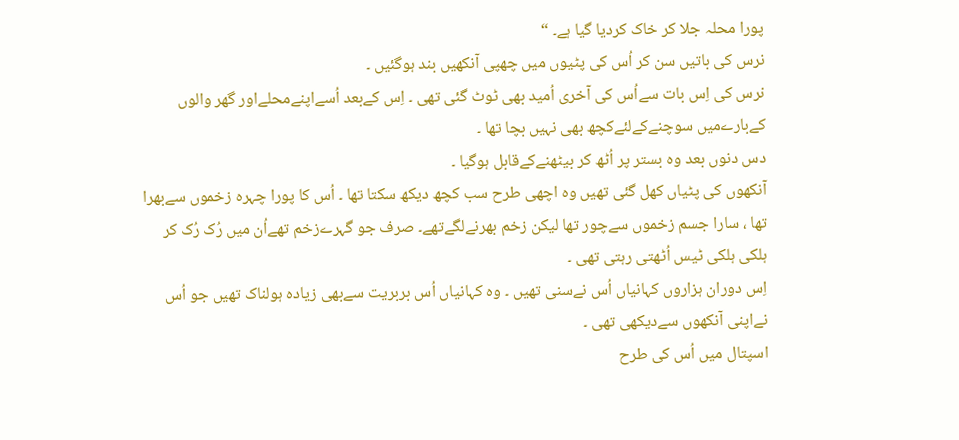پورا محلہ جلا کر خاک کردیا گیا ہے۔ “
نرس کی باتیں سن کر اُس کی پٹیوں میں چھپی آنکھیں بند ہوگئیں ۔
نرس کی اِس بات سےاُس کی آخری اُمید بھی ٹوٹ گئی تھی ۔ اِس کےبعد اُسےاپنےمحلےاور گھر والوں کےبارےمیں سوچنےکےلئےکچھ بھی نہیں بچا تھا ۔
دس دنوں بعد وہ بستر پر اُٹھ کر بیٹھنےکےقابل ہوگیا ۔
آنکھوں کی پٹیاں کھل گئی تھیں وہ اچھی طرح سب کچھ دیکھ سکتا تھا ۔ اُس کا پورا چہرہ زخموں سےبھرا تھا ، سارا جسم زخموں سےچور تھا لیکن زخم بھرنےلگےتھے۔ صرف جو گہرےزخم تھےاُن میں رُک رُک کر ہلکی ہلکی ٹیس اُٹھتی رہتی تھی ۔
اِس دوران ہزاروں کہانیاں اُس نےسنی تھیں ۔ وہ کہانیاں اُس بربریت سےبھی زیادہ ہولناک تھیں جو اُس نےاپنی آنکھوں سےدیکھی تھی ۔
اسپتال میں اُس کی طرح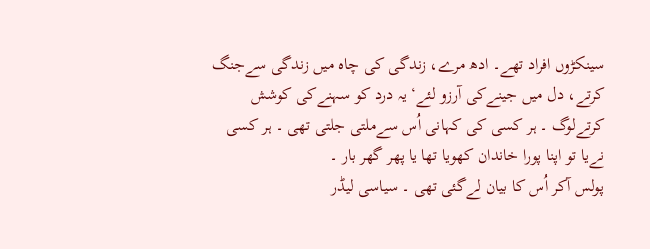سینکڑوں افراد تھے۔ ادھ مرے، زندگی کی چاہ میں زندگی سےجنگ کرتے، دل میں جینےکی آرزو لئے‘ یہ درد کو سہنےکی کوشش کرتےلوگ ۔ ہر کسی کی کہانی اُس سےملتی جلتی تھی ۔ ہر کسی نےیا تو اپنا پورا خاندان کھویا تھا یا پھر گھر بار ۔
پولس آکر اُس کا بیان لےگئی تھی ۔ سیاسی لیڈر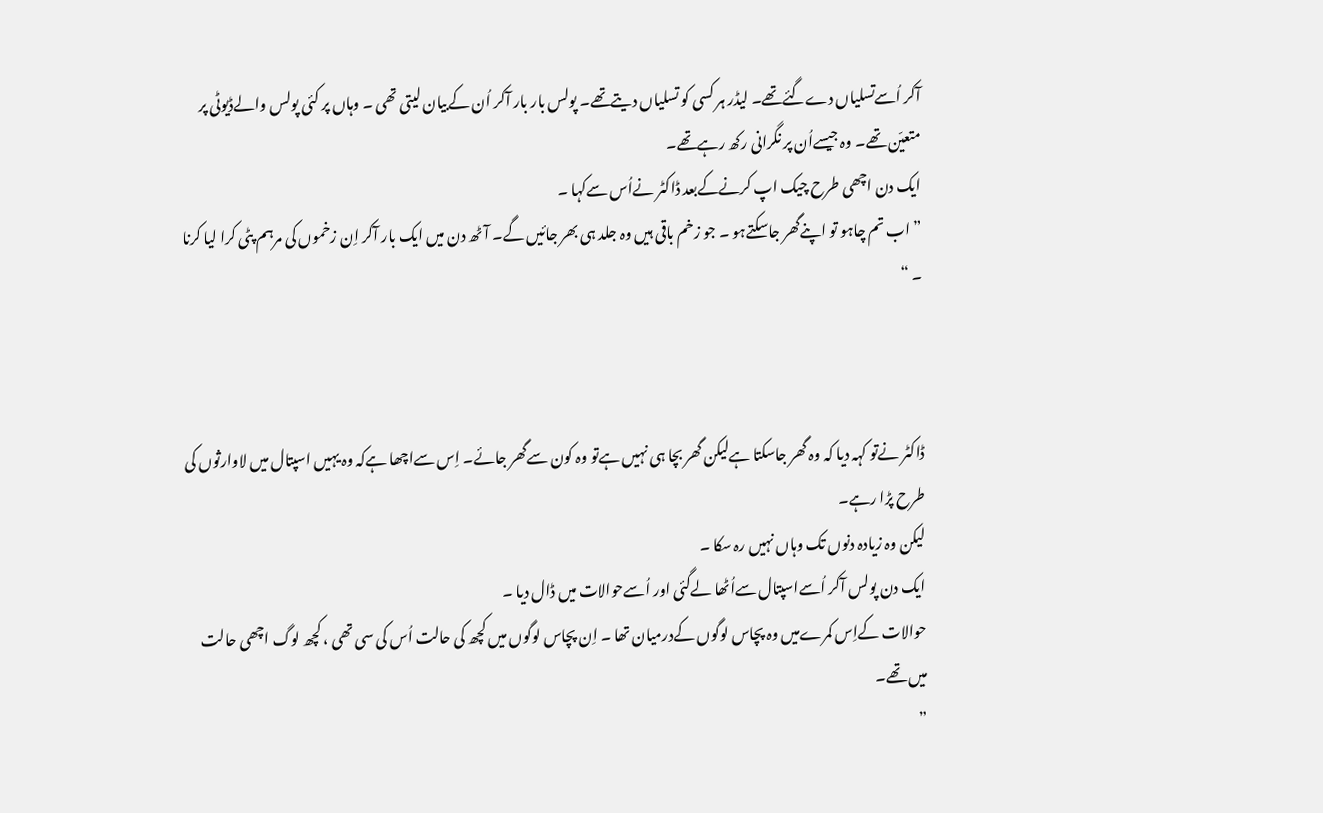آکر اُسےتسلیاں دےگئےتھے۔ لیڈر ہر کسی کو تسلیاں دیتےتھے۔ پولس بار بار آکر اُن کےبیان لیتی تھی ۔ وہاں پر کئی پولس والےڈیوٹی پر متعیّن تھے۔ وہ جیسےاُن پر نگرانی رکھ رہےتھے۔
ایک دن اچھی طرح چیک اپ کرنےکےبعد ڈاکٹر نےاُس سےکہا ۔
” اب تم چاہو تو اپنےگھر جاسکتےہو ۔ جو زخم باقی ہیں وہ جلد ہی بھر جائیں گے۔ آٹھ دن میں ایک بار آکر اِن زخموں کی مرہم پٹی کرا لیا کرنا ۔ “



ڈاکٹر نےتو کہہ دیا کہ وہ گھر جاسکتا ہےلیکن گھر بچا ہی نہیں ہےتو وہ کون سےگھر جائے۔ اِس سےاچھا ہےکہ وہ یہیں اسپتال میں لاوارثوں کی طرح پڑا رہے۔
لیکن وہ زیادہ دنوں تک وہاں نہیں رہ سکا ۔
ایک دن پولس آکر اُسےاسپتال سےاُٹھا لےگئی اور اُسےحوالات میں ڈال دیا ۔
حوالات کےاِس کمرےمیں وہ پچاس لوگوں کےدرمیان تھا ۔ اِن پچاس لوگوں میں کچھ کی حالت اُس کی سی تھی ، کچھ لوگ اچھی حالت میں تھے۔
”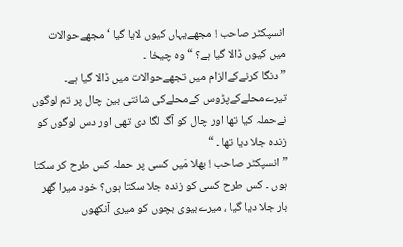انسپکٹر صاحب ! مجھےیہاں کیوں لایا گیا ‘ مجھےحوالات میں کیوں ڈالا گیا ہے؟ “ وہ چیخا ۔
” دنگا کرنےکےالزام میں تجھےحوالات میں ڈالا گیا ہے۔ تیرےمحلےکےپڑوس کےمحلےکی شانتی بین چال پر تم لوگوں نےحملہ کیا تھا اور چال کو آگ لگا دی تھی اور دس لوگوں کو زندہ جلا دیا تھا ۔ “
” انسپکٹر صاحب ! بھلا مَیں کسی پر حملہ کس طرح کر سکتا ہوں ۔ کس طرح کسی کو زندہ جلا سکتا ہوں؟ خود میرا گھر بار جلا دیا گیا ، میرےبیوی بچوں کو میری آنکھوں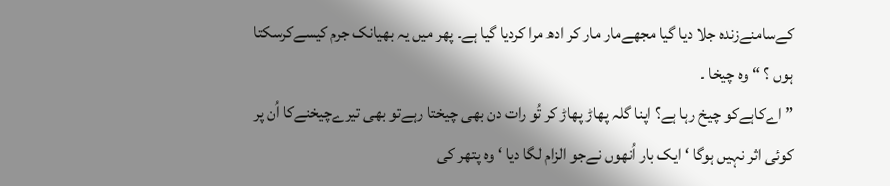کےسامنےزندہ جلا دیا گیا مجھےمار مار کر ادھ مرا کردیا گیا ہے۔ پھر میں یہ بھیانک جرم کیسےکرسکتا ہوں ؟ “ وہ چیخا ۔
” اےکاہےکو چیخ رہا ہے؟ اپنا گلہ پھاڑ پھاڑ کر تُو رات دن بھی چیختا رہےتو بھی تیرےچیخنےکا اُن پر کوئی اثر نہیں ہوگا ‘ ایک بار اُنھوں نےجو الزام لگا دیا ‘ وہ پتھر کی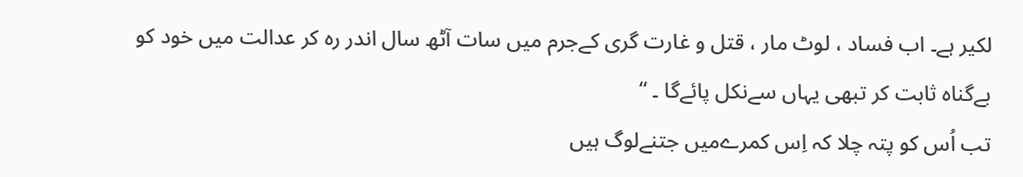لکیر ہے۔ اب فساد ، لوٹ مار ، قتل و غارت گری کےجرم میں سات آٹھ سال اندر رہ کر عدالت میں خود کو بےگناہ ثابت کر تبھی یہاں سےنکل پائےگا ۔ “
تب اُس کو پتہ چلا کہ اِس کمرےمیں جتنےلوگ ہیں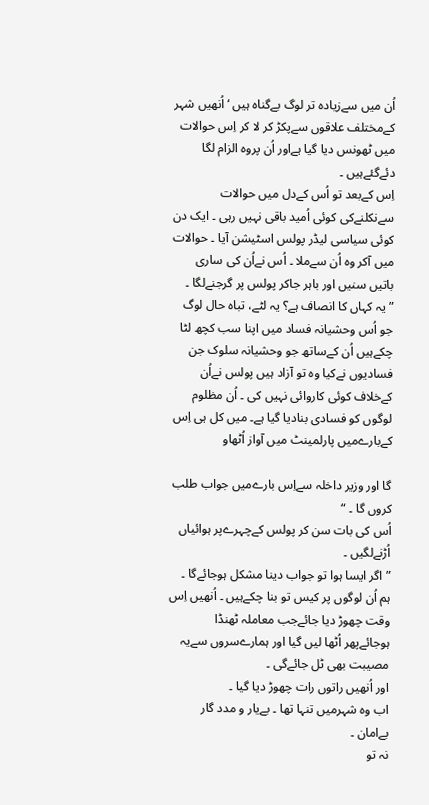اُن میں سےزیادہ تر لوگ بےگناہ ہیں ‘ اُنھیں شہر کےمختلف علاقوں سےپکڑ کر لا کر اِس حوالات میں ٹھونس دیا گیا ہےاور اُن پروہ الزام لگا دئےگئےہیں ۔
اِس کےبعد تو اُس کےدل میں حوالات سےنکلنےکی کوئی اُمید باقی نہیں رہی ۔ ایک دن کوئی سیاسی لیڈر پولس اسٹیشن آیا ۔ حوالات میں آکر وہ اُن سےملا ۔ اُس نےاُن کی ساری باتیں سنیں اور باہر جاکر پولس پر گرجنےلگا ۔
” یہ کہاں کا انصاف ہے؟ یہ لٹے، تباہ حال لوگ جو اُس وحشیانہ فساد میں اپنا سب کچھ لٹا چکےہیں اُن کےساتھ جو وحشیانہ سلوک جن فسادیوں نےکیا وہ تو آزاد ہیں پولس نےاُن کےخلاف کوئی کاروائی نہیں کی ۔ اُن مظلوم لوگوں کو فسادی بنادیا گیا ہے۔ میں کل ہی اِس کےبارےمیں پارلمینٹ میں آواز اُٹھاو

گا اور وزیر داخلہ سےاِس بارےمیں جواب طلب کروں گا ۔ “
اُس کی بات سن کر پولس کےچہرےپر ہوائیاں اُڑنےلگیں ۔
” اگر ایسا ہوا تو جواب دینا مشکل ہوجائےگا ۔ ہم اُن لوگوں پر کیس تو بنا چکےہیں ۔ اُنھیں اِس وقت چھوڑ دیا جائےجب معاملہ ٹھنڈا ہوجائےپھر اُٹھا لیں گیا اور ہمارےسروں سےیہ مصیبت بھی ٹل جائےگی ۔
اور اُنھیں راتوں رات چھوڑ دیا گیا ۔
اب وہ شہرمیں تنہا تھا ۔ بےیار و مدد گار بےامان ۔
نہ تو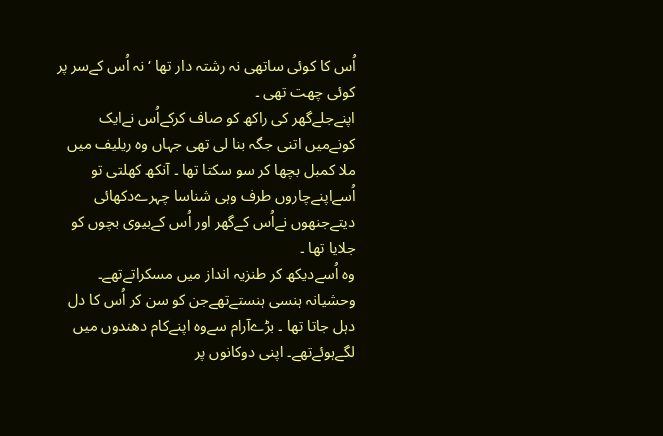اُس کا کوئی ساتھی نہ رشتہ دار تھا ‘نہ اُس کےسر پر کوئی چھت تھی ۔
اپنےجلےگھر کی راکھ کو صاف کرکےاُس نےایک کونےمیں اتنی جگہ بنا لی تھی جہاں وہ ریلیف میں ملا کمبل بچھا کر سو سکتا تھا ۔ آنکھ کھلتی تو اُسےاپنےچاروں طرف وہی شناسا چہرےدکھائی دیتےجنھوں نےاُس کےگھر اور اُس کےبیوی بچوں کو جلایا تھا ۔
وہ اُسےدیکھ کر طنزیہ انداز میں مسکراتےتھے۔ وحشیانہ ہنسی ہنستےتھےجن کو سن کر اُس کا دل دہل جاتا تھا ۔ بڑےآرام سےوہ اپنےکام دھندوں میں لگےہوئےتھے۔ اپنی دوکانوں پر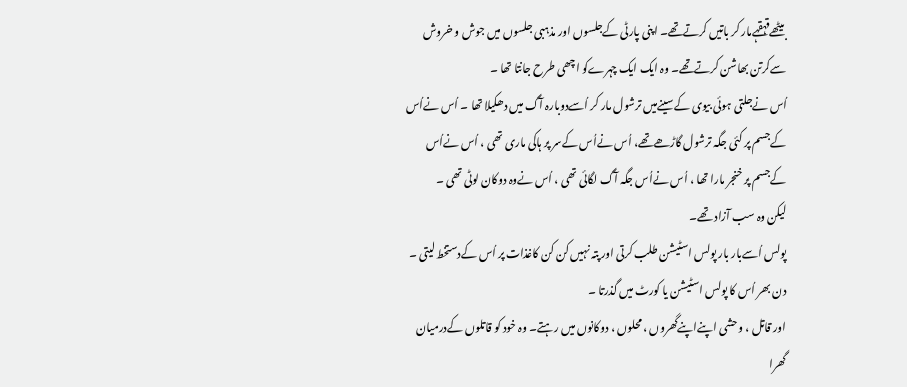بیٹھےقہقہےمار کر باتیں کرتےتھے۔ اپنی پارٹی کےجلسوں اور مذہبی جلسوں میں جوش و خروش سےکرتن بھاشن کرتےتھے۔ وہ ایک ایک چہرےکو اچھی طرح جانتا تھا ۔
اُس نےجلتی ہوئی بیوی کےسینےمیں ترشول مار کر اُسےدوبارہ آگ میں دھکیلا تھا ۔ اُس نےاُس کےجسم پر کئی جگہ ترشول گاڑھےتھے، اُس نےاُس کےسر پر ہاکی ماری تھی ، اُس نےاُس کےجسم پر خنجر مارا تھا ، اُس نےاُس جگہ آگ لگائی تھی ، اُس نےوہ دوکان لوٹی تھی ۔
لیکن وہ سب آزاد تھے۔
پولس اُسےبار بار پولس اسٹیشن طلب کرتی اور پتہ نہیں کن کن کاغذات پر اُس کےدستخط لیتی ۔ دن بھر اُس کا پولس اسٹیشن یا کورٹ میں گذرتا ۔
اور قاتل ، وحشی اپنےاپنےگھروں ، محلوں ، دوکانوں میں رہتے۔ وہ خود کو قاتلوں کےدرمیان گھرا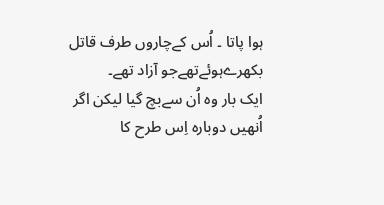ہوا پاتا ۔ اُس کےچاروں طرف قاتل بکھرےہوئےتھےجو آزاد تھے۔
ایک بار وہ اُن سےبچ گیا لیکن اگر اُنھیں دوبارہ اِس طرح کا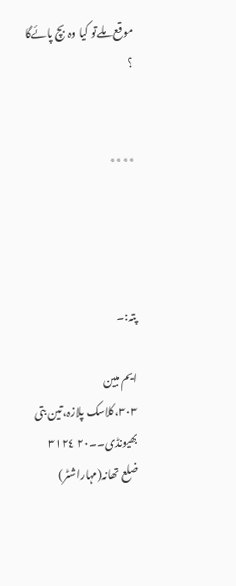موقع ملےتو کیا وہ بچ پائےگا ؟


٭٭٭٭




پتہ:۔

ایم مبین
٣٠٣،کلاسک پلازہ،تین بتی
بھیونڈی۔۔٢٠ ٣١٢٤
ضلع تھانہ(مہاراشٹر)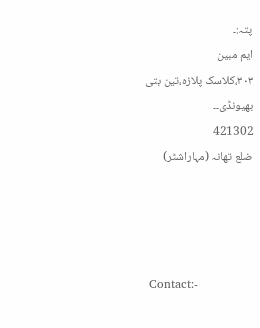پتہ:۔
ایم مبین
٣٠٣،کلاسک پلازہ،تین بتی
بھیونڈی۔۔
421302
ضلع تھانہ (مہاراشٹر)




 Contact:-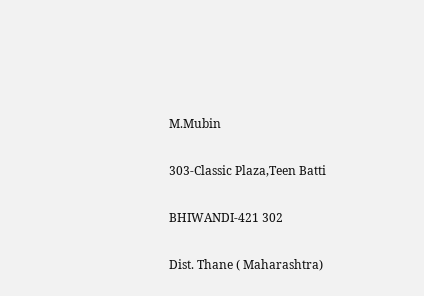M.Mubin

303-Classic Plaza,Teen Batti

BHIWANDI-421 302

Dist. Thane ( Maharashtra)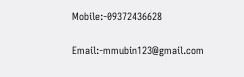Mobile:-09372436628

Email:-mmubin123@gmail.com